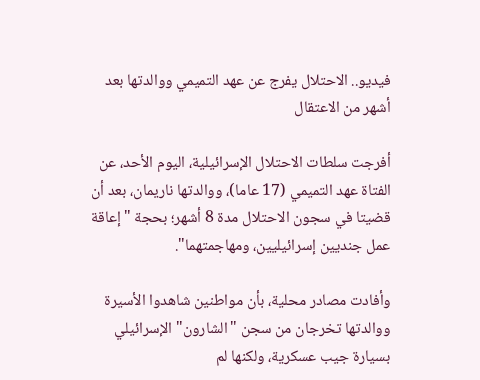فيديو.. الاحتلال يفرج عن عهد التميمي ووالدتها بعد أشهر من الاعتقال

أفرجت سلطات الاحتلال الإسرائيلية، اليوم الأحد، عن الفتاة عهد التميمي (17 عاما)، ووالدتها ناريمان، بعد أن قضيتا في سجون الاحتلال مدة 8 أشهر؛ بحجة "إعاقة عمل جنديين إسرائيليين، ومهاجمتهما".

وأفادت مصادر محلية، بأن مواطنين شاهدوا الأسيرة ووالدتها تخرجان من سجن "الشارون" الإسرائيلي بسيارة جيب عسكرية، ولكنها لم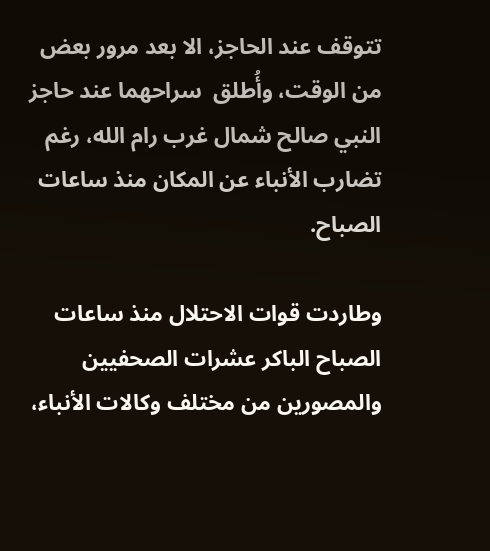تتوقف عند الحاجز، الا بعد مرور بعض من الوقت، وأُطلق  سراحهما عند حاجز النبي صالح شمال غرب رام الله، رغم تضارب الأنباء عن المكان منذ ساعات الصباح.

وطاردت قوات الاحتلال منذ ساعات الصباح الباكر عشرات الصحفيين والمصورين من مختلف وكالات الأنباء،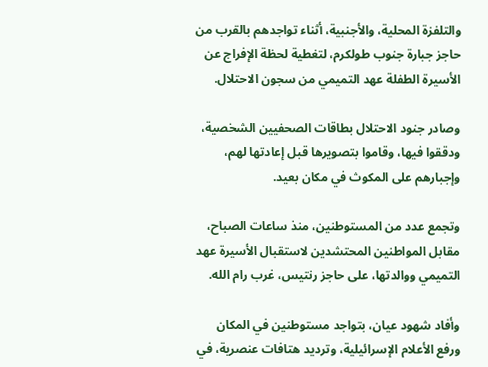والتلفزة المحلية، والأجنبية، أثناء تواجدهم بالقرب من حاجز جبارة جنوب طولكرم، لتغطية لحظة الإفراج عن الأسيرة الطفلة عهد التميمي من سجون الاحتلال.

وصادر جنود الاحتلال بطاقات الصحفيين الشخصية، ودققوا فيها، وقاموا بتصويرها قبل إعادتها لهم، وإجبارهم على المكوث في مكان بعيد.

وتجمع عدد من المستوطنين، منذ ساعات الصباح، مقابل المواطنين المحتشدين لاستقبال الأسيرة عهد التميمي ووالدتها، على حاجز رنتيس، غرب رام الله.

وأفاد شهود عيان، بتواجد مستوطنين في المكان ورفع الأعلام الإسرائيلية، وترديد هتافات عنصرية، في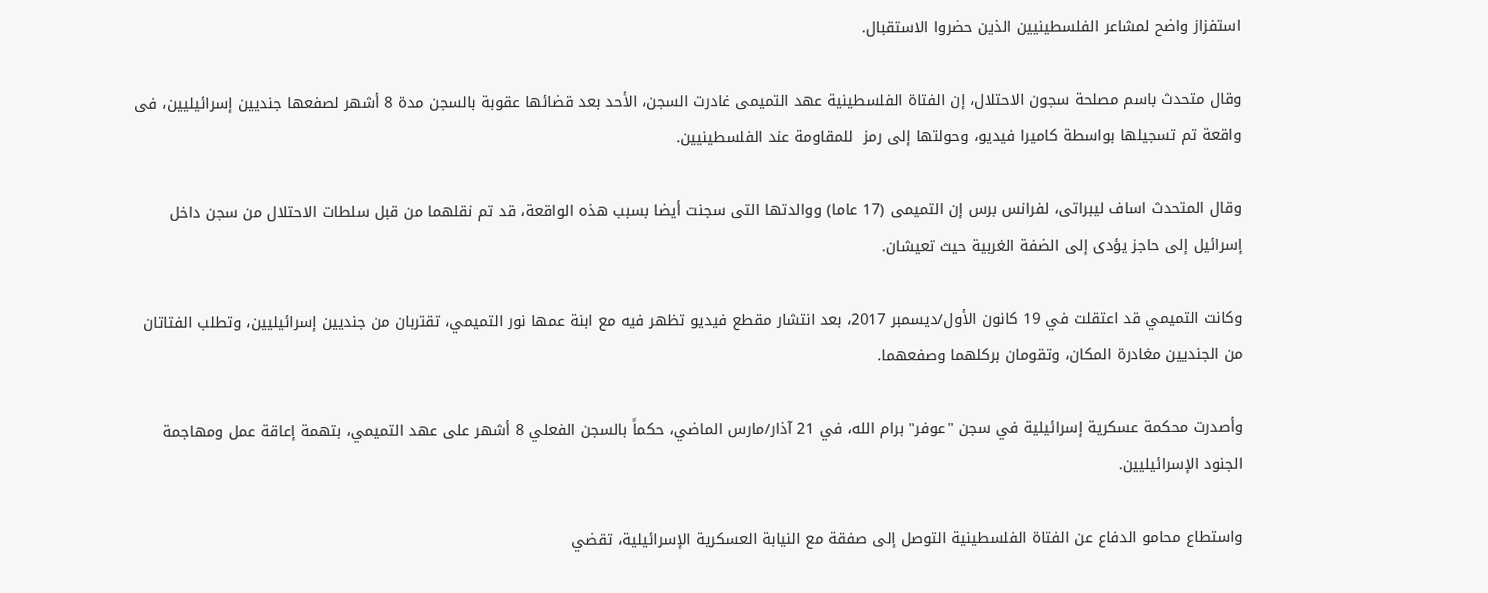استفزاز واضح لمشاعر الفلسطينيين الذين حضروا الاستقبال.

وقال متحدث باسم مصلحة سجون الاحتلال، إن الفتاة الفلسطينية عهد التميمى غادرت السجن، الأحد بعد قضائها عقوبة بالسجن مدة 8 أشهر لصفعها جنديين إسرائيليين، فى واقعة تم تسجيلها بواسطة كاميرا فيديو، وحولتها إلى رمز  للمقاومة عند الفلسطينيين.

وقال المتحدث اساف ليبراتى، لفرانس برس إن التميمى (17 عاما) ووالدتها التى سجنت أيضا بسبب هذه الواقعة، قد تم نقلهما من قبل سلطات الاحتلال من سجن داخل إسرائيل إلى حاجز يؤدى إلى الضفة الغربية حيث تعيشان.

وكانت التميمي قد اعتقلت في 19 كانون الأول/ديسمبر 2017، بعد انتشار مقطع فيديو تظهر فيه مع ابنة عمها نور التميمي، تقتربان من جنديين إسرائيليين، وتطلب الفتاتان من الجنديين مغادرة المكان، وتقومان بركلهما وصفعهما.

وأصدرت محكمة عسكرية إسرائيلية في سجن "عوفر" برام الله، في 21 آذار/مارس الماضي، حكماً بالسجن الفعلي 8 أشهر على عهد التميمي، بتهمة إعاقة عمل ومهاجمة الجنود الإسرائيليين.

واستطاع محامو الدفاع عن الفتاة الفلسطينية التوصل إلى صفقة مع النيابة العسكرية الإسرائيلية، تقضي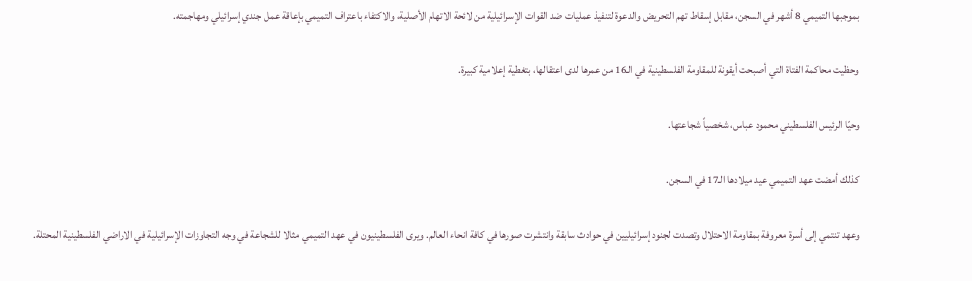بموجبها التميمي 8 أشهر في السجن، مقابل إسقاط تهم التحريض والدعوة لتنفيذ عمليات ضد القوات الإسرائيلية من لائحة الاتهام الأصلية، والاكتفاء باعتراف التميمي بإعاقة عمل جندي إسرائيلي ومهاجمته.

وحظيت محاكمة الفتاة التي أصبحت أيقونة للمقاومة الفلسطينية في الـ16 من عمرها لدى اعتقالها، بتغطية إعلامية كبيرة.

وحيّا الرئيس الفلسطيني محمود عباس، شخصياً شجاعتها.

كذلك أمضت عهد التميمي عيد ميلادها الـ17 في السجن.

وعهد تنتمي إلى أسرة معروفة بمقاومة الاحتلال وتصدت لجنود إسرائيليين في حوادث سابقة وانتشرت صورها في كافة انحاء العالم. ويرى الفلسطينيون في عهد التميمي مثالا للشجاعة في وجه التجاوزات الإسرائيلية في الاراضي الفلسطينية المحتلة.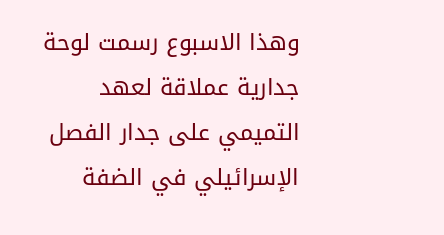وهذا الاسبوع رسمت لوحة جدارية عملاقة لعهد التميمي على جدار الفصل الإسرائيلي في الضفة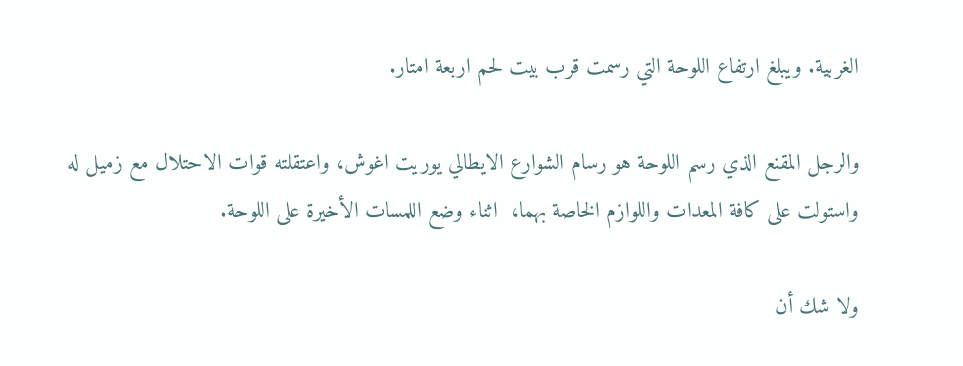الغربية. ويبلغ ارتفاع اللوحة التي رسمت قرب بيت لحم اربعة امتار.

والرجل المقنع الذي رسم اللوحة هو رسام الشوارع الايطالي يوريت اغوش، واعتقلته قوات الاحتلال مع زميل له واستولت على كافة المعدات واللوازم الخاصة بهما،  اثناء وضع اللمسات الأخيرة على اللوحة.

ولا شك أن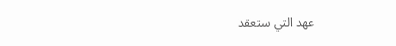عهد التي ستعقد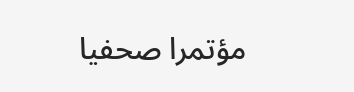مؤتمرا صحفيا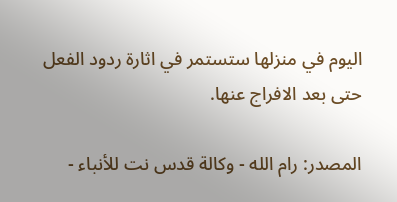اليوم في منزلها ستستمر في اثارة ردود الفعل حتى بعد الافراج عنها.

المصدر: رام الله - وكالة قدس نت للأنباء -